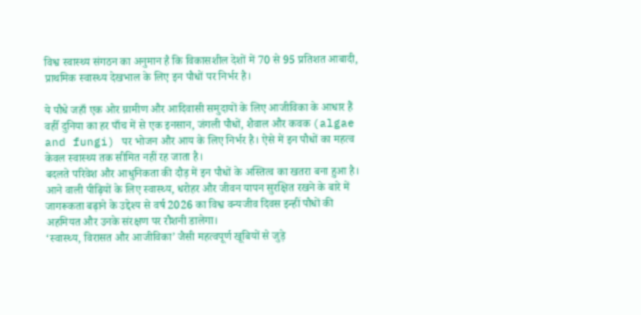विश्व स्वास्थ्य संगठन का अनुमान है कि विकासशील देशों में 70 से 95 प्रतिशत आबादी, प्राथमिक स्वास्थ्य देखभाल के लिए इन पौधों पर निर्भर है।

ये पौधे जहाँ एक ओर ग्रामीण और आदिवासी समुदायों के लिए आजीविका के आधार हैं वहीँ दुनिया का हर पाँच में से एक इनसान, जंगली पौधों, शैवाल और कवक (algae and fungi) पर भोजन और आय के लिए निर्भर है। ऐसे में इन पौधों का महत्व केवल स्वास्थ्य तक सीमित नहीं रह जाता है।
बदलते परिवेश और आधुनिकता की दौड़ में इन पौधों के अस्तित्व का खतरा बना हुआ है। आने वाली पीढ़ियों के लिए स्वास्थ्य, धरोहर और जीवन यापन सुरक्षित रखने के बारे में जागरूकता बढ़ाने के उद्देश्य से वर्ष 2026 का विश्व वन्यजीव दिवस इन्हीं पौधों की अहमियत और उनके संरक्षण पर रौशनी डालेगा।
‘स्वास्थ्य, विरासत और आजीविका’ जैसी महत्वपूर्ण खूबियों से जुड़े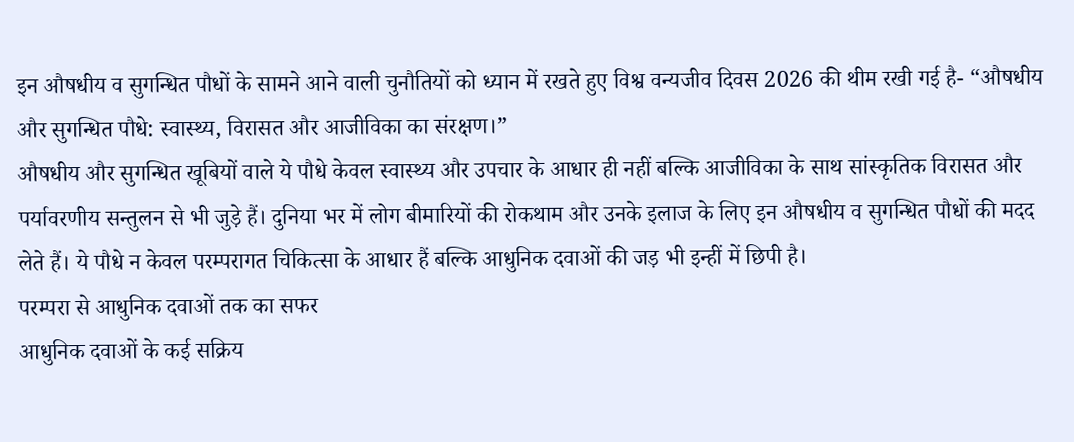इन औषधीय व सुगन्धित पौधों के सामने आने वाली चुनौतियों को ध्यान में रखते हुए विश्व वन्यजीव दिवस 2026 की थीम रखी गई है- “औषधीय और सुगन्धित पौधे: स्वास्थ्य, विरासत और आजीविका का संरक्षण।”
औषधीय और सुगन्धित खूबियों वाले ये पौधे केवल स्वास्थ्य और उपचार के आधार ही नहीं बल्कि आजीविका के साथ सांस्कृतिक विरासत और पर्यावरणीय सन्तुलन से भी जुड़े हैं। दुनिया भर में लोग बीमारियों की रोकथाम और उनके इलाज के लिए इन औषधीय व सुगन्धित पौधों की मदद लेते हैं। ये पौधे न केवल परम्परागत चिकित्सा के आधार हैं बल्कि आधुनिक दवाओं की जड़ भी इन्हीं में छिपी है।
परम्परा से आधुनिक दवाओं तक का सफर
आधुनिक दवाओं के कई सक्रिय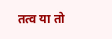तत्व या तो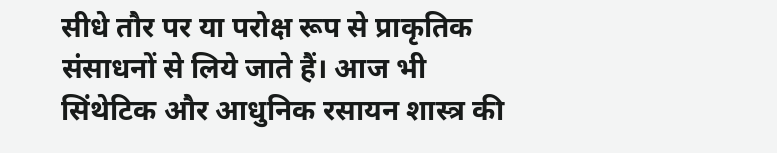सीधे तौर पर या परोक्ष रूप से प्राकृतिक संसाधनों से लिये जाते हैं। आज भी सिंथेटिक और आधुनिक रसायन शास्त्र की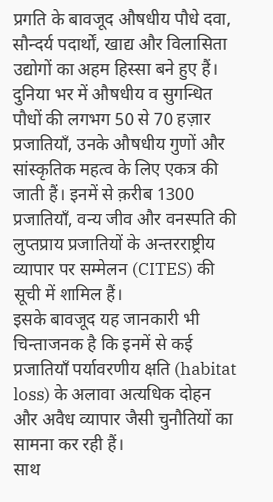प्रगति के बावजूद औषधीय पौधे दवा, सौन्दर्य पदार्थों, खाद्य और विलासिता उद्योगों का अहम हिस्सा बने हुए हैं।
दुनिया भर में औषधीय व सुगन्धित पौधों की लगभग 50 से 70 हज़ार प्रजातियाँ, उनके औषधीय गुणों और सांस्कृतिक महत्व के लिए एकत्र की जाती हैं। इनमें से क़रीब 1300 प्रजातियाँ, वन्य जीव और वनस्पति की लुप्तप्राय प्रजातियों के अन्तरराष्ट्रीय व्यापार पर सम्मेलन (CITES) की सूची में शामिल हैं।
इसके बावजूद यह जानकारी भी चिन्ताजनक है कि इनमें से कई प्रजातियाँ पर्यावरणीय क्षति (habitat loss) के अलावा अत्यधिक दोहन और अवैध व्यापार जैसी चुनौतियों का सामना कर रही हैं।
साथ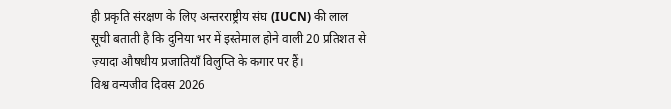ही प्रकृति संरक्षण के लिए अन्तरराष्ट्रीय संघ (IUCN) की लाल सूची बताती है कि दुनिया भर में इस्तेमाल होने वाली 20 प्रतिशत से ज़्यादा औषधीय प्रजातियाँ विलुप्ति के कगार पर हैं।
विश्व वन्यजीव दिवस 2026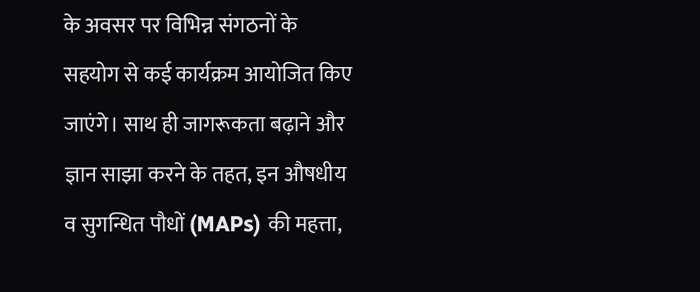के अवसर पर विभिन्न संगठनों के सहयोग से कई कार्यक्रम आयोजित किए जाएंगे। साथ ही जागरूकता बढ़ाने और ज्ञान साझा करने के तहत, इन औषधीय व सुगन्धित पौधों (MAPs) की महत्ता,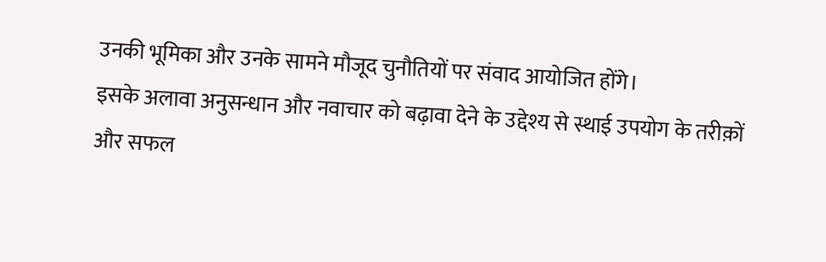उनकी भूमिका और उनके सामने मौजूद चुनौतियों पर संवाद आयोजित होंगे।
इसके अलावा अनुसन्धान और नवाचार को बढ़ावा देने के उद्देश्य से स्थाई उपयोग के तरीक़ों और सफल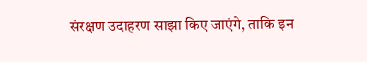संरक्षण उदाहरण साझा किए जाएंगे, ताकि इन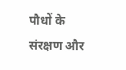पौधों के संरक्षण और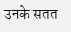उनके सतत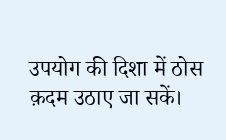उपयोग की दिशा में ठोस क़दम उठाए जा सकें।